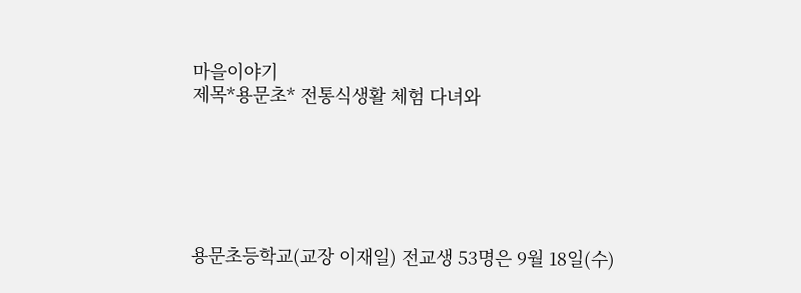마을이야기
제목*용문초* 전통식생활 체험 다녀와






용문초등학교(교장 이재일) 전교생 53명은 9월 18일(수)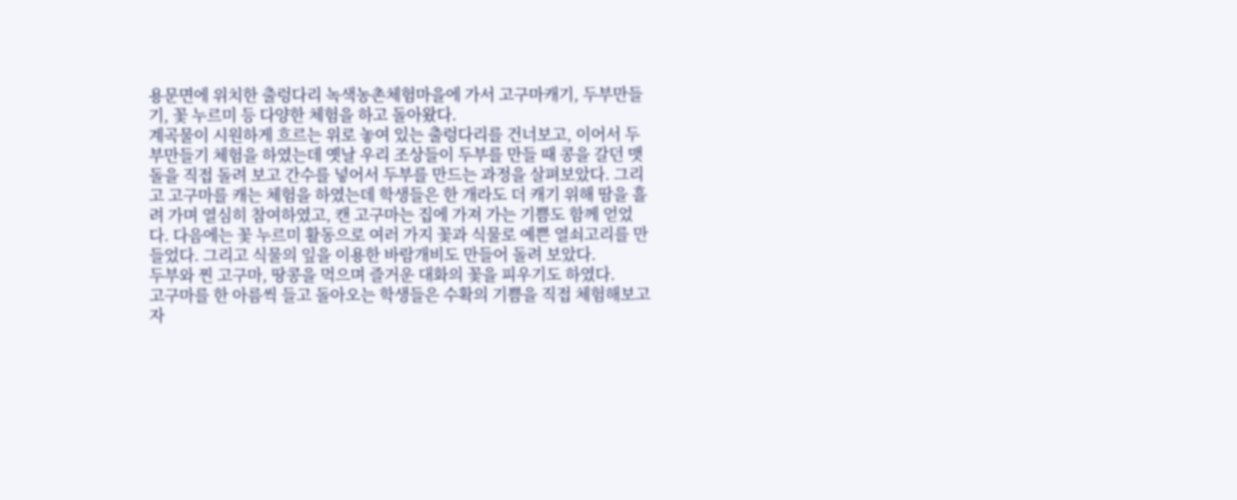용문면에 위치한 출렁다리 녹색농촌체험마을에 가서 고구마캐기, 두부만들기, 꽃 누르미 등 다양한 체험을 하고 돌아왔다.
계곡물이 시원하게 흐르는 위로 놓여 있는 출렁다리를 건너보고, 이어서 두부만들기 체험을 하였는데 옛날 우리 조상들이 두부를 만들 때 콩을 갈던 맷돌을 직접 돌려 보고 간수를 넣어서 두부를 만드는 과정을 살펴보았다. 그리고 고구마를 캐는 체험을 하였는데 학생들은 한 개라도 더 캐기 위해 땀을 흘려 가며 열심히 참여하였고, 캔 고구마는 집에 가져 가는 기쁨도 함께 얻었다. 다음에는 꽃 누르미 활동으로 여러 가지 꽃과 식물로 예쁜 열쇠고리를 만들었다. 그리고 식물의 잎을 이용한 바람개비도 만들어 돌려 보았다.
두부와 찐 고구마, 땅콩을 먹으며 즐거운 대화의 꽃을 피우기도 하였다.
고구마를 한 아름씩 들고 돌아오는 학생들은 수확의 기쁨을 직접 체험해보고 자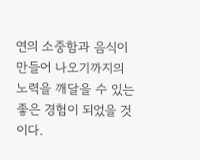연의 소중함과 음식이 만들어 나오기까지의 노력을 깨달을 수 있는 좋은 경험이 되었을 것이다.